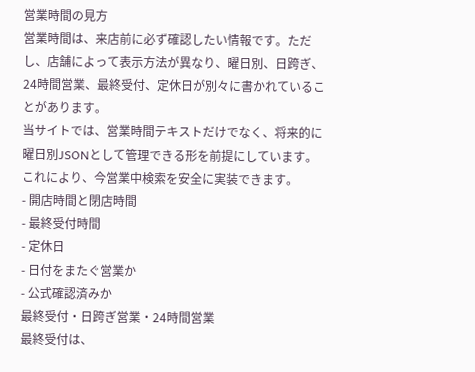営業時間の見方
営業時間は、来店前に必ず確認したい情報です。ただし、店舗によって表示方法が異なり、曜日別、日跨ぎ、24時間営業、最終受付、定休日が別々に書かれていることがあります。
当サイトでは、営業時間テキストだけでなく、将来的に曜日別JSONとして管理できる形を前提にしています。これにより、今営業中検索を安全に実装できます。
- 開店時間と閉店時間
- 最終受付時間
- 定休日
- 日付をまたぐ営業か
- 公式確認済みか
最終受付・日跨ぎ営業・24時間営業
最終受付は、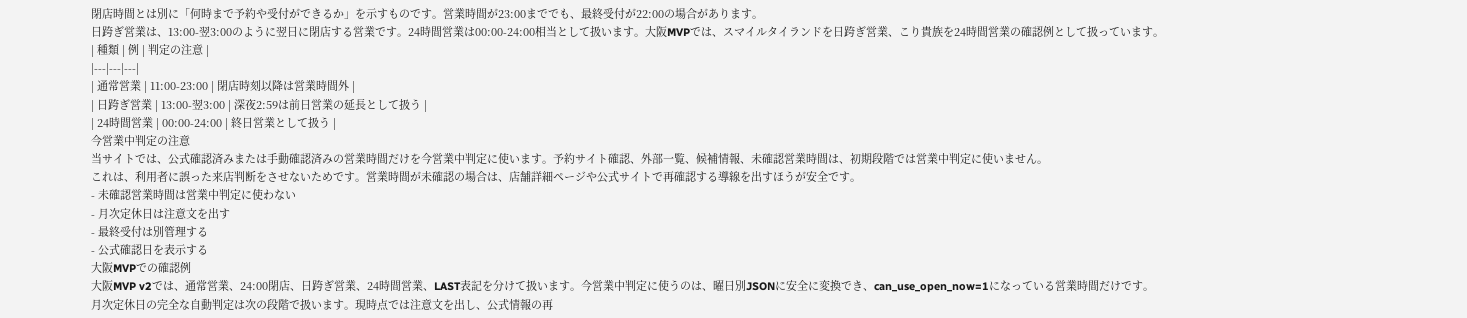閉店時間とは別に「何時まで予約や受付ができるか」を示すものです。営業時間が23:00まででも、最終受付が22:00の場合があります。
日跨ぎ営業は、13:00-翌3:00のように翌日に閉店する営業です。24時間営業は00:00-24:00相当として扱います。大阪MVPでは、スマイルタイランドを日跨ぎ営業、こり貴族を24時間営業の確認例として扱っています。
| 種類 | 例 | 判定の注意 |
|---|---|---|
| 通常営業 | 11:00-23:00 | 閉店時刻以降は営業時間外 |
| 日跨ぎ営業 | 13:00-翌3:00 | 深夜2:59は前日営業の延長として扱う |
| 24時間営業 | 00:00-24:00 | 終日営業として扱う |
今営業中判定の注意
当サイトでは、公式確認済みまたは手動確認済みの営業時間だけを今営業中判定に使います。予約サイト確認、外部一覧、候補情報、未確認営業時間は、初期段階では営業中判定に使いません。
これは、利用者に誤った来店判断をさせないためです。営業時間が未確認の場合は、店舗詳細ページや公式サイトで再確認する導線を出すほうが安全です。
- 未確認営業時間は営業中判定に使わない
- 月次定休日は注意文を出す
- 最終受付は別管理する
- 公式確認日を表示する
大阪MVPでの確認例
大阪MVP v2では、通常営業、24:00閉店、日跨ぎ営業、24時間営業、LAST表記を分けて扱います。今営業中判定に使うのは、曜日別JSONに安全に変換でき、can_use_open_now=1になっている営業時間だけです。
月次定休日の完全な自動判定は次の段階で扱います。現時点では注意文を出し、公式情報の再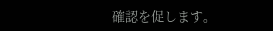確認を促します。